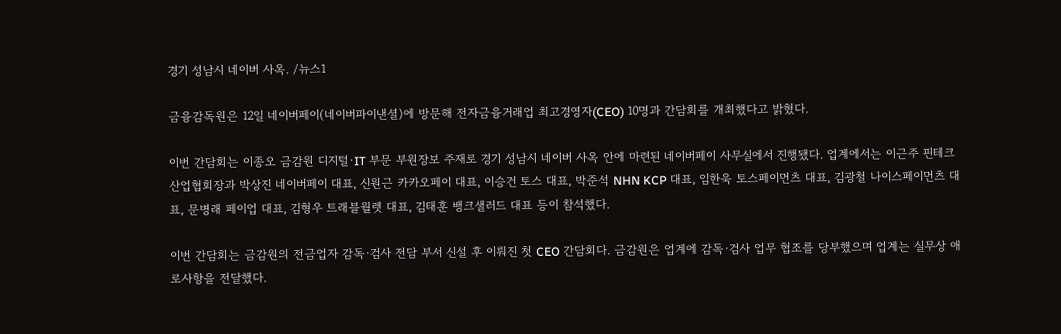경기 성남시 네이버 사옥. /뉴스1

금융감독원은 12일 네이버페이(네이버파이낸셜)에 방문해 전자금융거래업 최고경영자(CEO) 10명과 간담회를 개최했다고 밝혔다.

이번 간담회는 이종오 금감원 디지털·IT 부문 부원장보 주재로 경기 성남시 네이버 사옥 안에 마련된 네이버페이 사무실에서 진행됐다. 업계에서는 이근주 핀테크산업협회장과 박상진 네이버페이 대표, 신원근 카카오페이 대표, 이승건 토스 대표, 박준석 NHN KCP 대표, 임한욱 토스페이먼츠 대표, 김광철 나이스페이먼츠 대표, 문병래 페이업 대표, 김형우 트래블월렛 대표, 김태훈 뱅크샐러드 대표 등이 참석했다.

이번 간담회는 금감원의 전금업자 감독·검사 전담 부서 신설 후 이뤄진 첫 CEO 간담회다. 금감원은 업계에 감독·검사 업무 협조를 당부했으며 업계는 실무상 애로사항을 전달했다.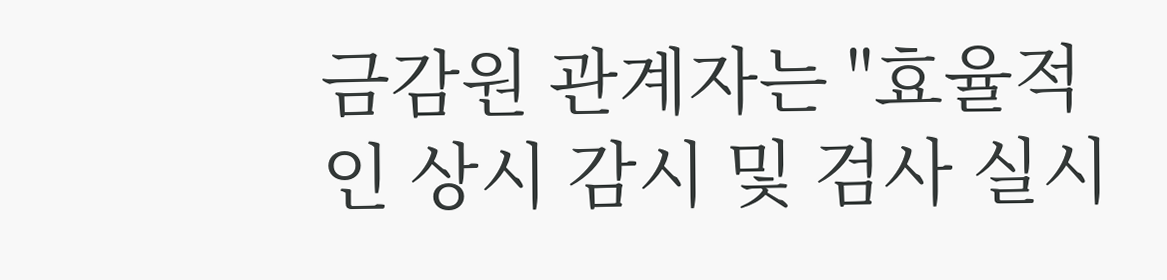금감원 관계자는 "효율적인 상시 감시 및 검사 실시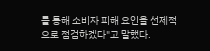를 통해 소비자 피해 요인을 선제적으로 점검하겠다"고 말했다.